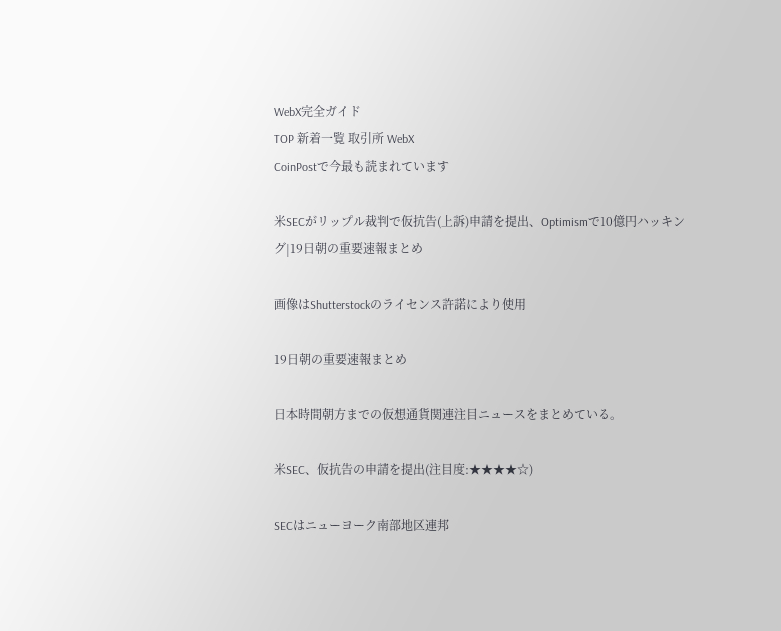WebX完全ガイド
TOP 新着一覧 取引所 WebX
CoinPostで今最も読まれています

米SECがリップル裁判で仮抗告(上訴)申請を提出、Optimismで10億円ハッキング|19日朝の重要速報まとめ

画像はShutterstockのライセンス許諾により使用

19日朝の重要速報まとめ

日本時間朝方までの仮想通貨関連注目ニュースをまとめている。

米SEC、仮抗告の申請を提出(注目度:★★★★☆)

SECはニューヨーク南部地区連邦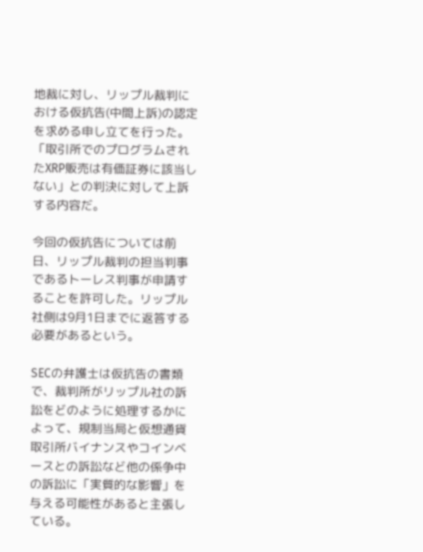地裁に対し、リップル裁判における仮抗告(中間上訴)の認定を求める申し立てを行った。「取引所でのプログラムされたXRP販売は有価証券に該当しない」との判決に対して上訴する内容だ。

今回の仮抗告については前日、リップル裁判の担当判事であるトーレス判事が申請することを許可した。リップル社側は9月1日までに返答する必要があるという。

SECの弁護士は仮抗告の書類で、裁判所がリップル社の訴訟をどのように処理するかによって、規制当局と仮想通貨取引所バイナンスやコインベースとの訴訟など他の係争中の訴訟に「実質的な影響」を与える可能性があると主張している。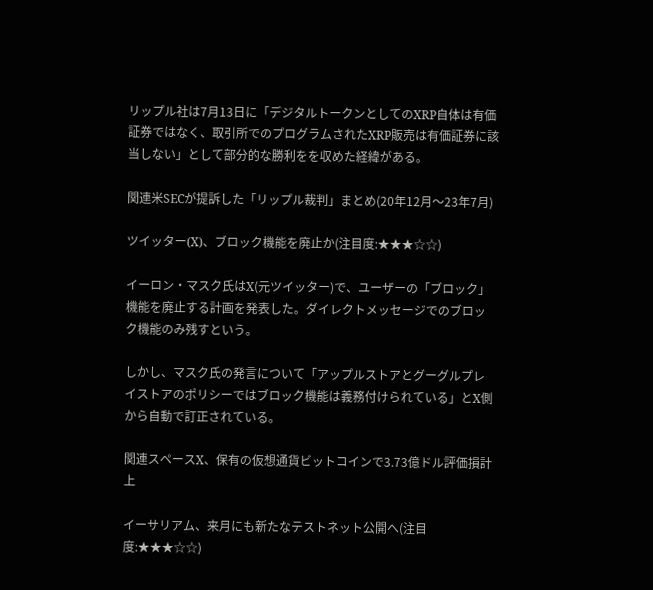リップル社は7月13日に「デジタルトークンとしてのXRP自体は有価証券ではなく、取引所でのプログラムされたXRP販売は有価証券に該当しない」として部分的な勝利をを収めた経緯がある。

関連米SECが提訴した「リップル裁判」まとめ(20年12月〜23年7月)

ツイッター(X)、ブロック機能を廃止か(注目度:★★★☆☆)

イーロン・マスク氏はX(元ツイッター)で、ユーザーの「ブロック」機能を廃止する計画を発表した。ダイレクトメッセージでのブロック機能のみ残すという。

しかし、マスク氏の発言について「アップルストアとグーグルプレイストアのポリシーではブロック機能は義務付けられている」とX側から自動で訂正されている。

関連スペースX、保有の仮想通貨ビットコインで3.73億ドル評価損計上

イーサリアム、来月にも新たなテストネット公開へ(注目度:★★★☆☆)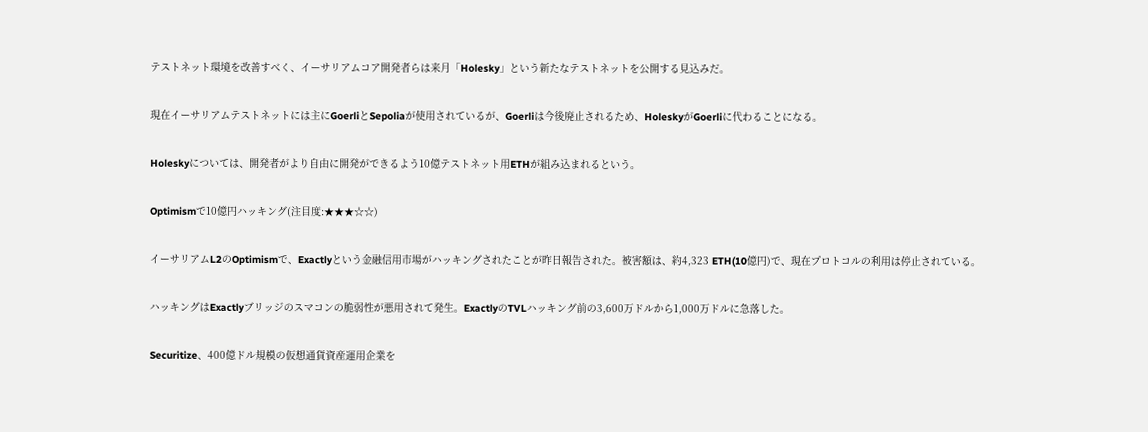テストネット環境を改善すべく、イーサリアムコア開発者らは来月「Holesky」という新たなテストネットを公開する見込みだ。

現在イーサリアムテストネットには主にGoerliとSepoliaが使用されているが、Goerliは今後廃止されるため、HoleskyがGoerliに代わることになる。

Holeskyについては、開発者がより自由に開発ができるよう10億テストネット用ETHが組み込まれるという。

Optimismで10億円ハッキング(注目度:★★★☆☆)

イーサリアムL2のOptimismで、Exactlyという金融信用市場がハッキングされたことが昨日報告された。被害額は、約4,323 ETH(10億円)で、現在プロトコルの利用は停止されている。

ハッキングはExactlyブリッジのスマコンの脆弱性が悪用されて発生。ExactlyのTVLハッキング前の3,600万ドルから1,000万ドルに急落した。

Securitize、400億ドル規模の仮想通貨資産運用企業を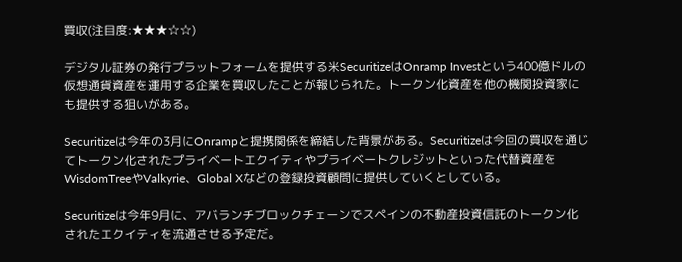買収(注目度:★★★☆☆)

デジタル証券の発行プラットフォームを提供する米SecuritizeはOnramp Investという400億ドルの仮想通貨資産を運用する企業を買収したことが報じられた。トークン化資産を他の機関投資家にも提供する狙いがある。

Securitizeは今年の3月にOnrampと提携関係を締結した背景がある。Securitizeは今回の買収を通じてトークン化されたプライベートエクイティやプライベートクレジットといった代替資産をWisdomTreeやValkyrie、Global Xなどの登録投資顧問に提供していくとしている。

Securitizeは今年9月に、アバランチブロックチェーンでスペインの不動産投資信託のトークン化されたエクイティを流通させる予定だ。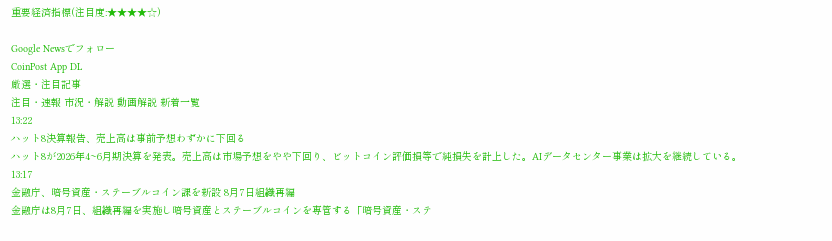重要経済指標(注目度:★★★★☆)

Google Newsでフォロー
CoinPost App DL
厳選・注目記事
注目・速報 市況・解説 動画解説 新着一覧
13:22
ハット8決算報告、売上高は事前予想わずかに下回る
ハット8が2026年4~6月期決算を発表。売上高は市場予想をやや下回り、ビットコイン評価損等で純損失を計上した。AIデータセンター事業は拡大を継続している。
13:17
金融庁、暗号資産・ステーブルコイン課を新設 8月7日組織再編
金融庁は8月7日、組織再編を実施し暗号資産とステーブルコインを専管する「暗号資産・ステ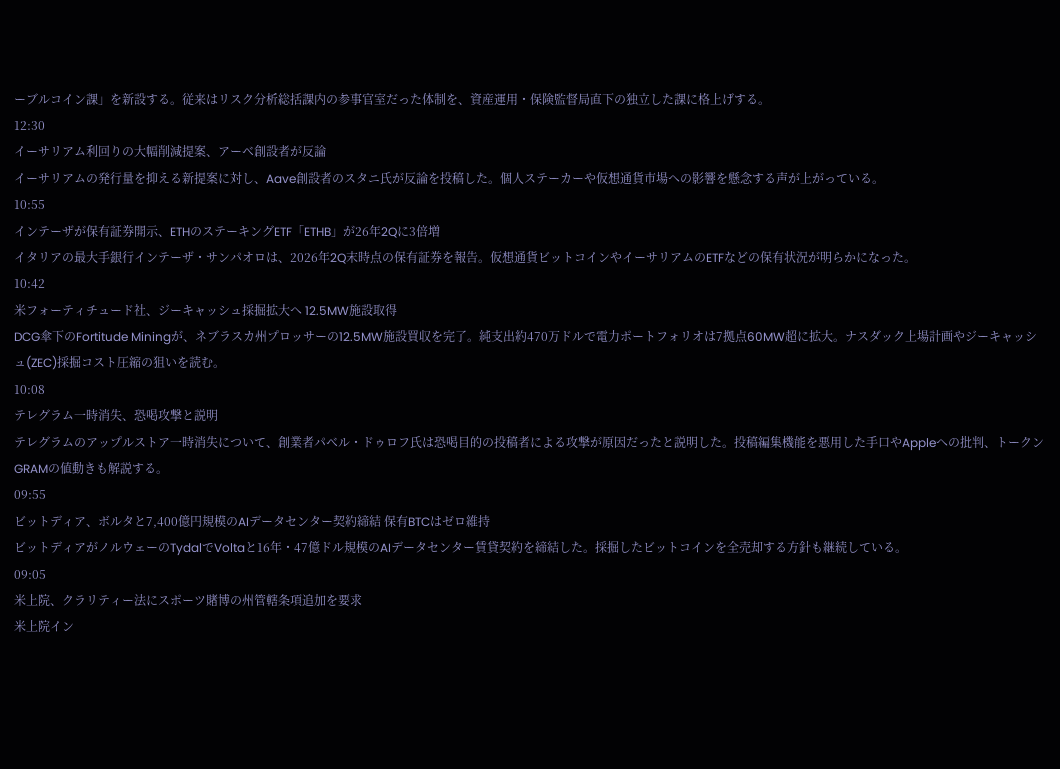ーブルコイン課」を新設する。従来はリスク分析総括課内の参事官室だった体制を、資産運用・保険監督局直下の独立した課に格上げする。
12:30
イーサリアム利回りの大幅削減提案、アーベ創設者が反論
イーサリアムの発行量を抑える新提案に対し、Aave創設者のスタニ氏が反論を投稿した。個人ステーカーや仮想通貨市場への影響を懸念する声が上がっている。
10:55
インテーザが保有証券開示、ETHのステーキングETF「ETHB」が26年2Qに3倍増
イタリアの最大手銀行インテーザ・サンパオロは、2026年2Q末時点の保有証券を報告。仮想通貨ビットコインやイーサリアムのETFなどの保有状況が明らかになった。
10:42
米フォーティチュード社、ジーキャッシュ採掘拡大へ 12.5MW施設取得
DCG傘下のFortitude Miningが、ネブラスカ州プロッサーの12.5MW施設買収を完了。純支出約470万ドルで電力ポートフォリオは7拠点60MW超に拡大。ナスダック上場計画やジーキャッシュ(ZEC)採掘コスト圧縮の狙いを読む。
10:08
テレグラム一時消失、恐喝攻撃と説明
テレグラムのアップルストア一時消失について、創業者パベル・ドゥロフ氏は恐喝目的の投稿者による攻撃が原因だったと説明した。投稿編集機能を悪用した手口やAppleへの批判、トークンGRAMの値動きも解説する。
09:55
ビットディア、ボルタと7,400億円規模のAIデータセンター契約締結 保有BTCはゼロ維持
ビットディアがノルウェーのTydalでVoltaと16年・47億ドル規模のAIデータセンター賃貸契約を締結した。採掘したビットコインを全売却する方針も継続している。
09:05
米上院、クラリティー法にスポーツ賭博の州管轄条項追加を要求
米上院イン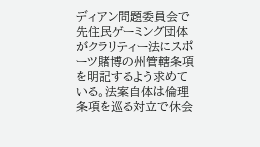ディアン問題委員会で先住民ゲーミング団体がクラリティー法にスポーツ賭博の州管轄条項を明記するよう求めている。法案自体は倫理条項を巡る対立で休会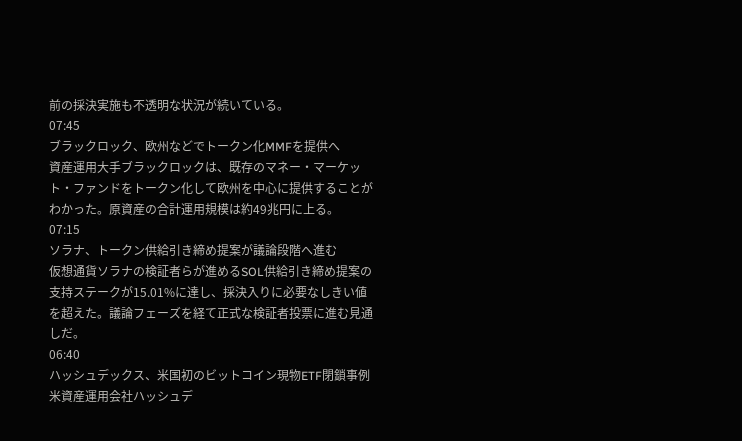前の採決実施も不透明な状況が続いている。
07:45
ブラックロック、欧州などでトークン化MMFを提供へ
資産運用大手ブラックロックは、既存のマネー・マーケット・ファンドをトークン化して欧州を中心に提供することがわかった。原資産の合計運用規模は約49兆円に上る。
07:15
ソラナ、トークン供給引き締め提案が議論段階へ進む
仮想通貨ソラナの検証者らが進めるSOL供給引き締め提案の支持ステークが15.01%に達し、採決入りに必要なしきい値を超えた。議論フェーズを経て正式な検証者投票に進む見通しだ。
06:40
ハッシュデックス、米国初のビットコイン現物ETF閉鎖事例
米資産運用会社ハッシュデ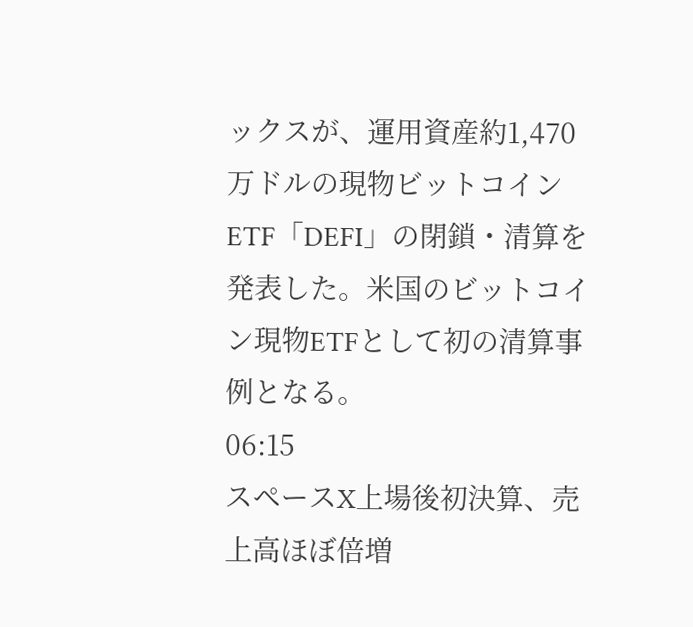ックスが、運用資産約1,470万ドルの現物ビットコインETF「DEFI」の閉鎖・清算を発表した。米国のビットコイン現物ETFとして初の清算事例となる。
06:15
スペースX上場後初決算、売上高ほぼ倍増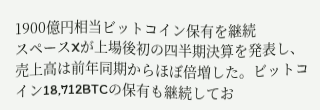1900億円相当ビットコイン保有を継続
スペースXが上場後初の四半期決算を発表し、売上高は前年同期からほぼ倍増した。ビットコイン18,712BTCの保有も継続してお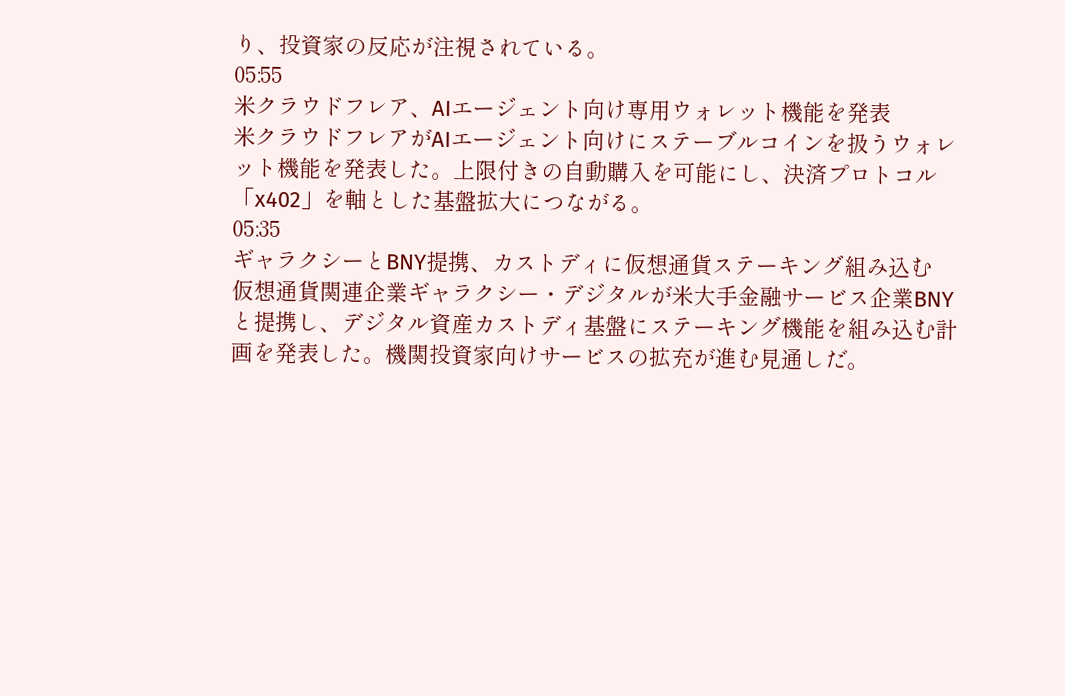り、投資家の反応が注視されている。
05:55
米クラウドフレア、AIエージェント向け専用ウォレット機能を発表
米クラウドフレアがAIエージェント向けにステーブルコインを扱うウォレット機能を発表した。上限付きの自動購入を可能にし、決済プロトコル「x402」を軸とした基盤拡大につながる。
05:35
ギャラクシーとBNY提携、カストディに仮想通貨ステーキング組み込む
仮想通貨関連企業ギャラクシー・デジタルが米大手金融サービス企業BNYと提携し、デジタル資産カストディ基盤にステーキング機能を組み込む計画を発表した。機関投資家向けサービスの拡充が進む見通しだ。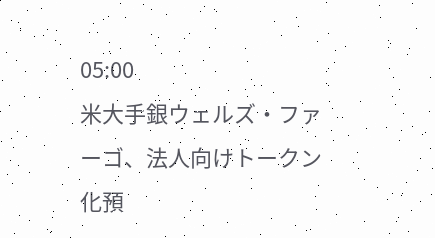05:00
米大手銀ウェルズ・ファーゴ、法人向けトークン化預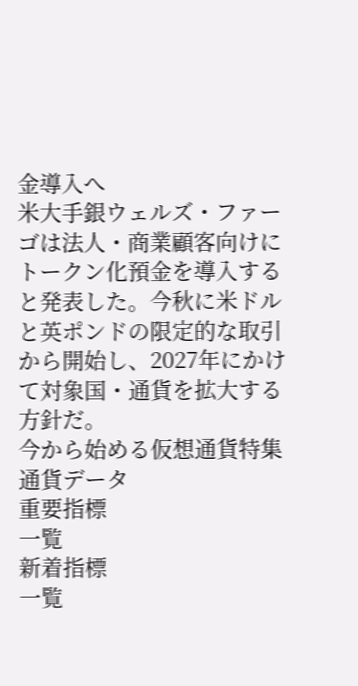金導入へ
米大手銀ウェルズ・ファーゴは法人・商業顧客向けにトークン化預金を導入すると発表した。今秋に米ドルと英ポンドの限定的な取引から開始し、2027年にかけて対象国・通貨を拡大する方針だ。
今から始める仮想通貨特集
通貨データ
重要指標
一覧
新着指標
一覧